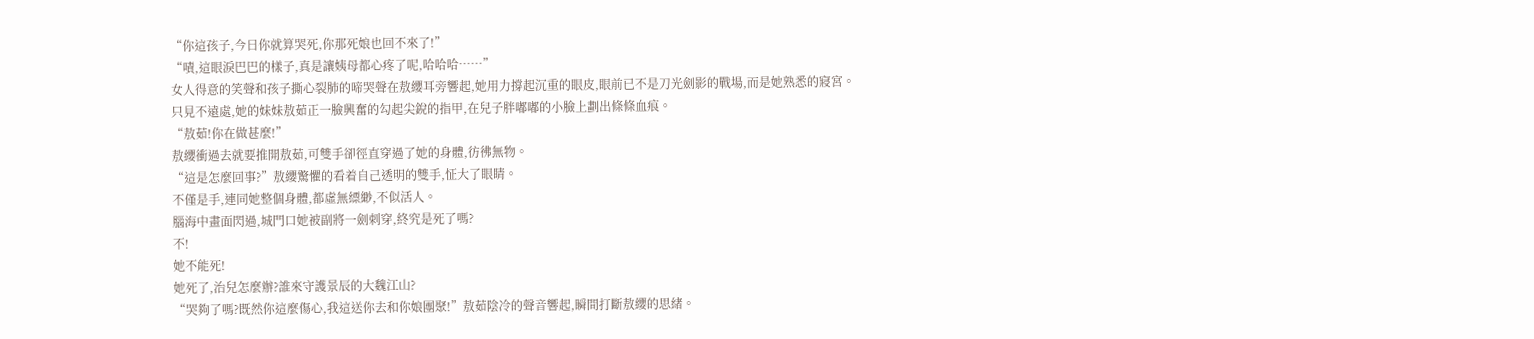“你這孩子,今日你就算哭死,你那死娘也回不來了!”
“嘖,這眼淚巴巴的樣子,真是讓姨母都心疼了呢,哈哈哈……”
女人得意的笑聲和孩子撕心裂肺的啼哭聲在敖纓耳旁響起,她用力撐起沉重的眼皮,眼前已不是刀光劍影的戰場,而是她熟悉的寢宮。
只見不遠處,她的妹妹敖茹正一臉興奮的勾起尖銳的指甲,在兒子胖嘟嘟的小臉上劃出條條血痕。
“敖茹!你在做甚麼!”
敖纓衝過去就要推開敖茹,可雙手卻徑直穿過了她的身體,彷彿無物。
“這是怎麼回事?”敖纓驚懼的看着自己透明的雙手,怔大了眼睛。
不僅是手,連同她整個身體,都虛無縹緲,不似活人。
腦海中畫面閃過,城門口她被副將一劍刺穿,終究是死了嗎?
不!
她不能死!
她死了,治兒怎麼辦?誰來守護景辰的大魏江山?
“哭夠了嗎?既然你這麼傷心,我這送你去和你娘團聚!”敖茹陰冷的聲音響起,瞬間打斷敖纓的思緒。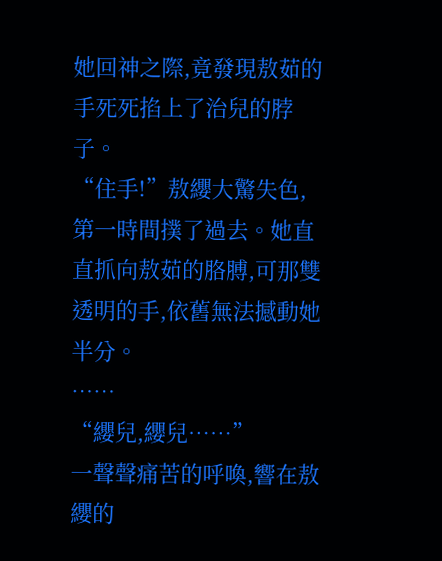她回神之際,竟發現敖茹的手死死掐上了治兒的脖子。
“住手!”敖纓大驚失色,第一時間撲了過去。她直直抓向敖茹的胳膊,可那雙透明的手,依舊無法撼動她半分。
……
“纓兒,纓兒……”
一聲聲痛苦的呼喚,響在敖纓的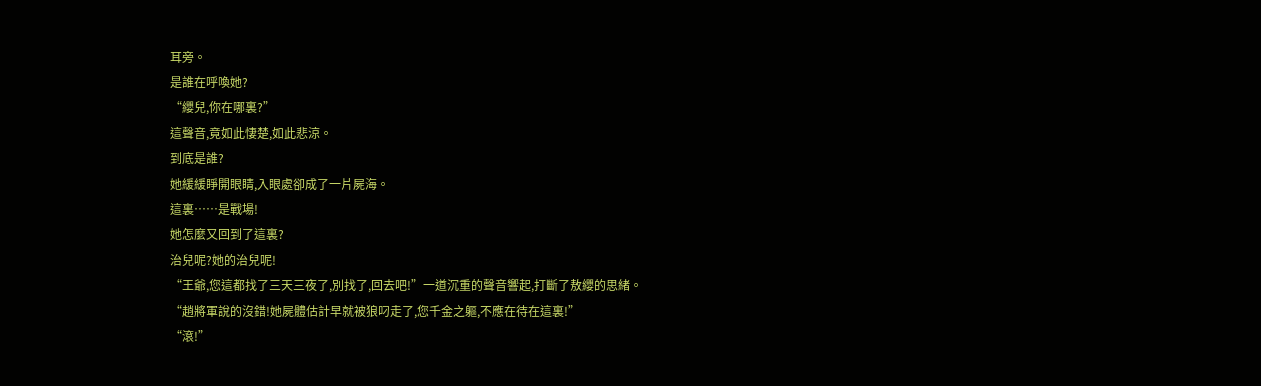耳旁。
是誰在呼喚她?
“纓兒,你在哪裏?”
這聲音,竟如此悽楚,如此悲涼。
到底是誰?
她緩緩睜開眼睛,入眼處卻成了一片屍海。
這裏……是戰場!
她怎麼又回到了這裏?
治兒呢?她的治兒呢!
“王爺,您這都找了三天三夜了,別找了,回去吧!”一道沉重的聲音響起,打斷了敖纓的思緒。
“趙將軍說的沒錯!她屍體估計早就被狼叼走了,您千金之軀,不應在待在這裏!”
“滾!”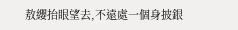敖纓抬眼望去,不遠處一個身披銀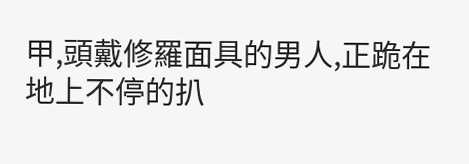甲,頭戴修羅面具的男人,正跪在地上不停的扒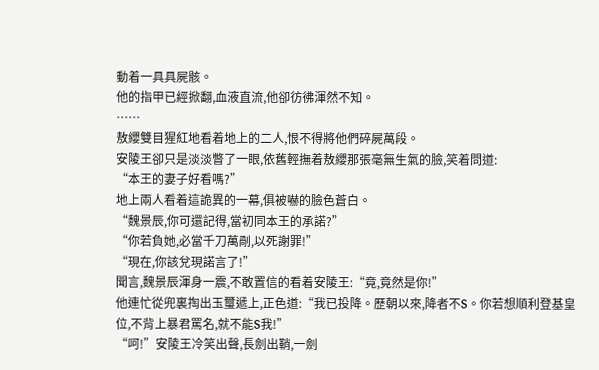動着一具具屍骸。
他的指甲已經掀翻,血液直流,他卻彷彿渾然不知。
……
敖纓雙目猩紅地看着地上的二人,恨不得將他們碎屍萬段。
安陵王卻只是淡淡瞥了一眼,依舊輕撫着敖纓那張毫無生氣的臉,笑着問道:
“本王的妻子好看嗎?”
地上兩人看着這詭異的一幕,俱被嚇的臉色蒼白。
“魏景辰,你可還記得,當初同本王的承諾?”
“你若負她,必當千刀萬剮,以死謝罪!”
“現在,你該兌現諾言了!”
聞言,魏景辰渾身一震,不敢置信的看着安陵王:“竟,竟然是你!”
他連忙從兜裏掏出玉璽遞上,正色道:“我已投降。歷朝以來,降者不S。你若想順利登基皇位,不背上暴君罵名,就不能S我!”
“呵!”安陵王冷笑出聲,長劍出鞘,一劍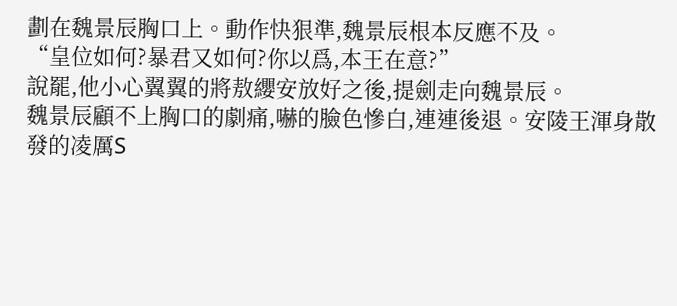劃在魏景辰胸口上。動作快狠準,魏景辰根本反應不及。
“皇位如何?暴君又如何?你以爲,本王在意?”
說罷,他小心翼翼的將敖纓安放好之後,提劍走向魏景辰。
魏景辰顧不上胸口的劇痛,嚇的臉色慘白,連連後退。安陵王渾身散發的凌厲S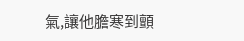氣,讓他膽寒到顫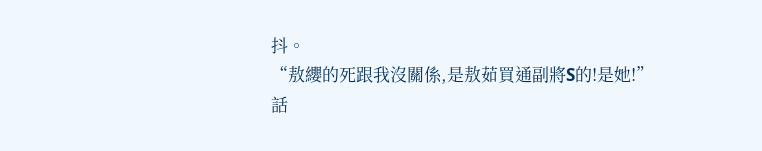抖。
“敖纓的死跟我沒關係,是敖茹買通副將S的!是她!”
話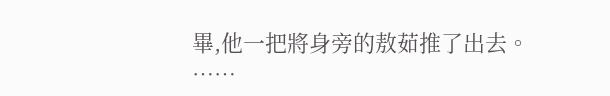畢,他一把將身旁的敖茹推了出去。
……